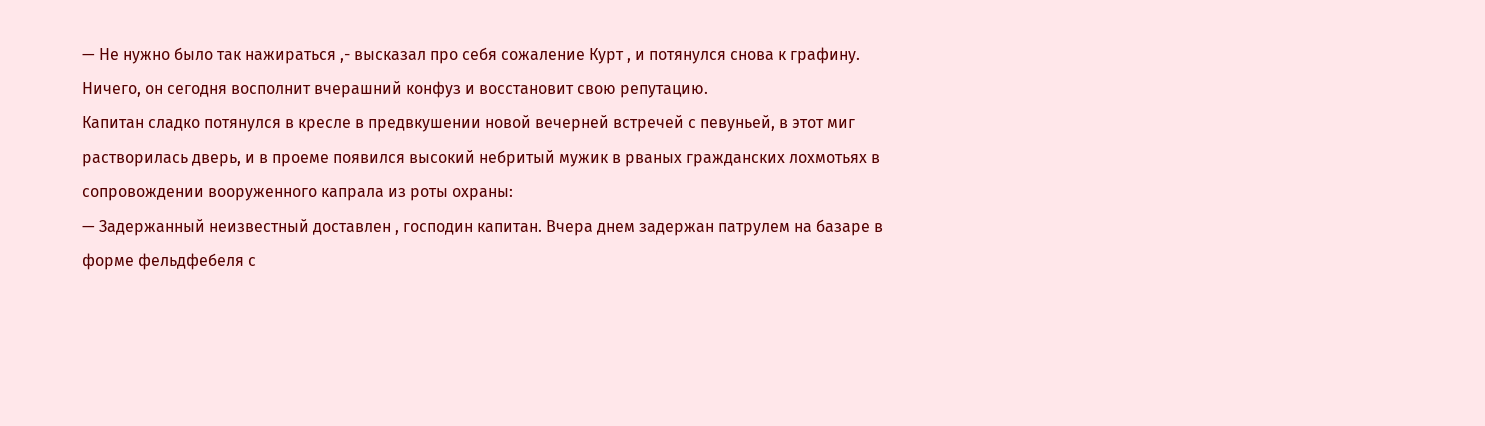— Не нужно было так нажираться ,- высказал про себя сожаление Курт , и потянулся снова к графину.
Ничего, он сегодня восполнит вчерашний конфуз и восстановит свою репутацию.
Капитан сладко потянулся в кресле в предвкушении новой вечерней встречей с певуньей, в этот миг растворилась дверь, и в проеме появился высокий небритый мужик в рваных гражданских лохмотьях в сопровождении вооруженного капрала из роты охраны:
— Задержанный неизвестный доставлен , господин капитан. Вчера днем задержан патрулем на базаре в форме фельдфебеля с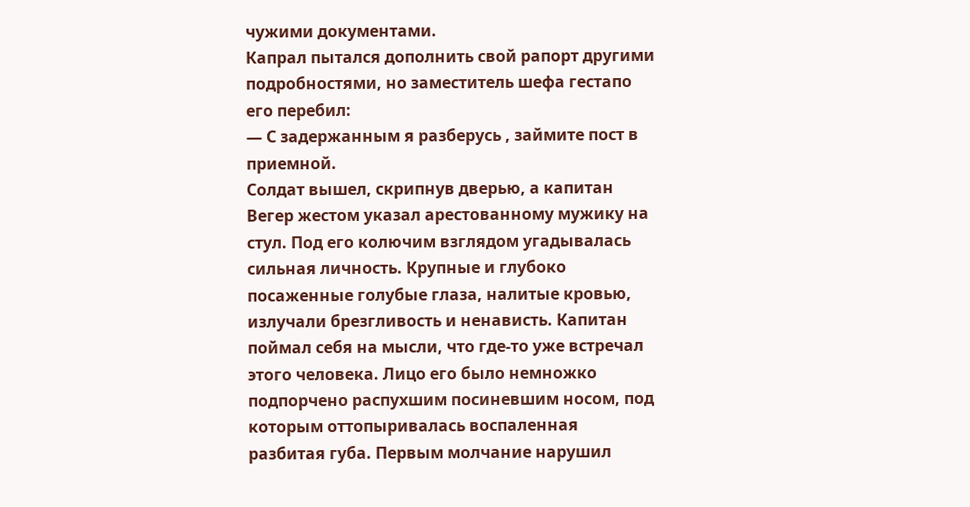чужими документами.
Капрал пытался дополнить свой рапорт другими подробностями, но заместитель шефа гестапо его перебил:
— С задержанным я разберусь , займите пост в приемной.
Солдат вышел, скрипнув дверью, а капитан Вегер жестом указал арестованному мужику на стул. Под его колючим взглядом угадывалась сильная личность. Крупные и глубоко посаженные голубые глаза, налитые кровью, излучали брезгливость и ненависть. Капитан поймал себя на мысли, что где-то уже встречал этого человека. Лицо его было немножко подпорчено распухшим посиневшим носом, под которым оттопыривалась воспаленная разбитая губа. Первым молчание нарушил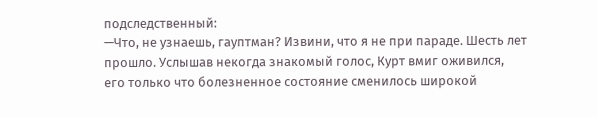подследственный:
—Что, не узнаешь, гауптман? Извини, что я не при параде. Шесть лет прошло. Услышав некогда знакомый голос, Курт вмиг оживился, его только что болезненное состояние сменилось широкой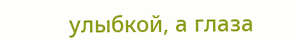улыбкой, а глаза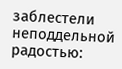заблестели неподдельной радостью: